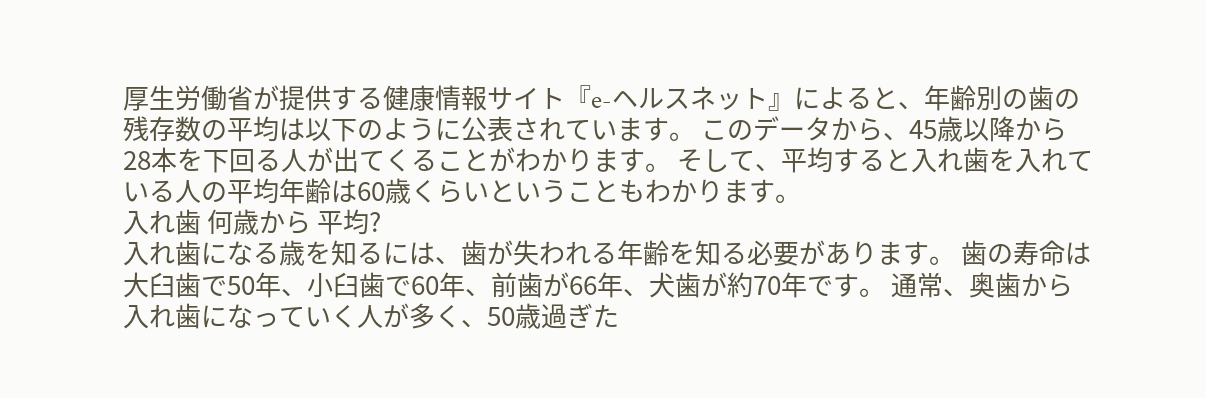厚生労働省が提供する健康情報サイト『e-ヘルスネット』によると、年齢別の歯の残存数の平均は以下のように公表されています。 このデータから、45歳以降から28本を下回る人が出てくることがわかります。 そして、平均すると入れ歯を入れている人の平均年齢は60歳くらいということもわかります。
入れ歯 何歳から 平均?
入れ歯になる歳を知るには、歯が失われる年齢を知る必要があります。 歯の寿命は大臼歯で50年、小臼歯で60年、前歯が66年、犬歯が約70年です。 通常、奥歯から入れ歯になっていく人が多く、50歳過ぎた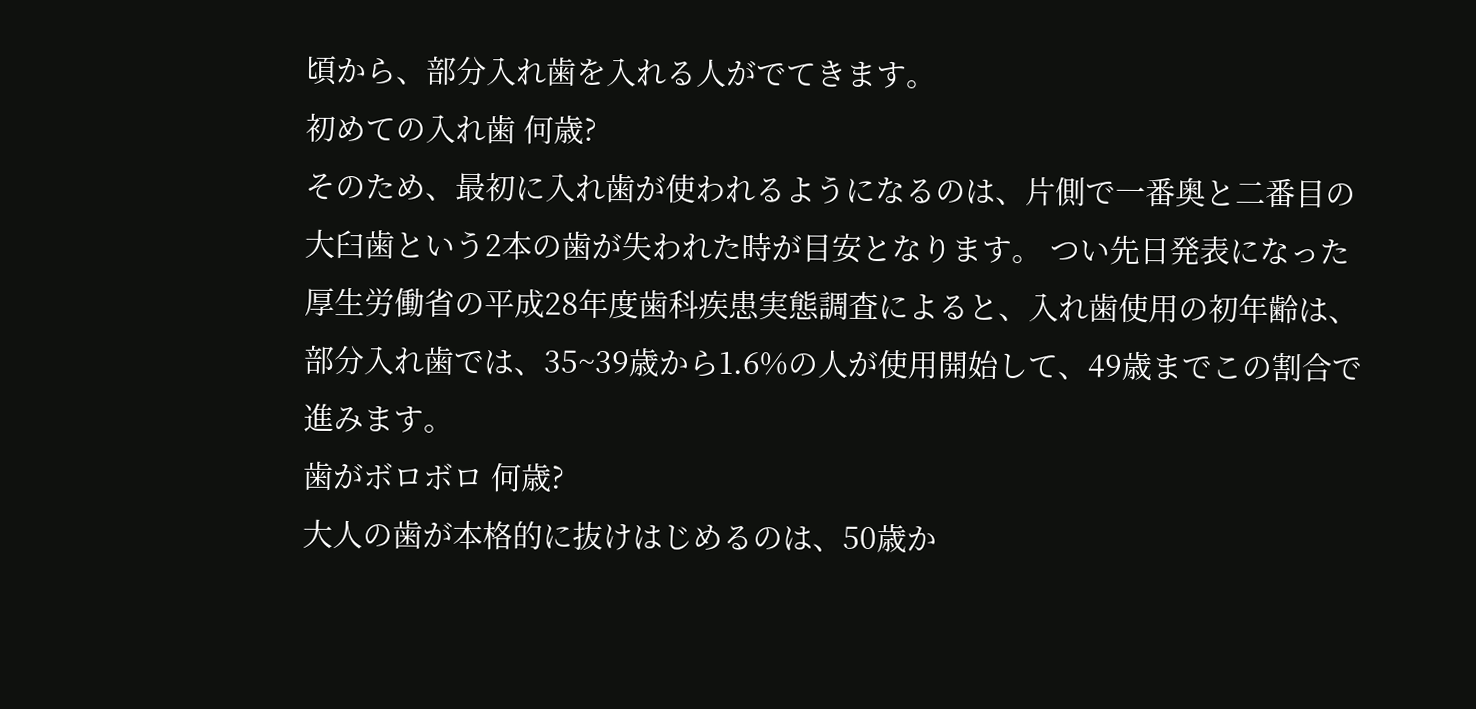頃から、部分入れ歯を入れる人がでてきます。
初めての入れ歯 何歳?
そのため、最初に入れ歯が使われるようになるのは、片側で一番奥と二番目の大臼歯という2本の歯が失われた時が目安となります。 つい先日発表になった厚生労働省の平成28年度歯科疾患実態調査によると、入れ歯使用の初年齢は、部分入れ歯では、35~39歳から1.6%の人が使用開始して、49歳までこの割合で進みます。
歯がボロボロ 何歳?
大人の歯が本格的に抜けはじめるのは、50歳か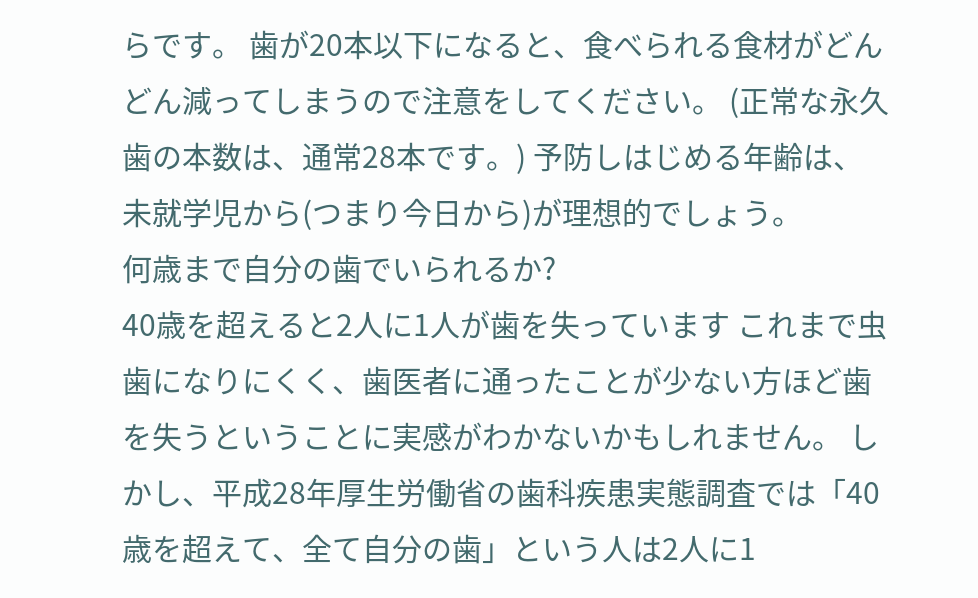らです。 歯が20本以下になると、食べられる食材がどんどん減ってしまうので注意をしてください。 (正常な永久歯の本数は、通常28本です。) 予防しはじめる年齢は、未就学児から(つまり今日から)が理想的でしょう。
何歳まで自分の歯でいられるか?
40歳を超えると2人に1人が歯を失っています これまで虫歯になりにくく、歯医者に通ったことが少ない方ほど歯を失うということに実感がわかないかもしれません。 しかし、平成28年厚生労働省の歯科疾患実態調査では「40歳を超えて、全て自分の歯」という人は2人に1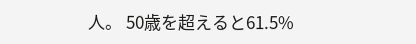人。 50歳を超えると61.5%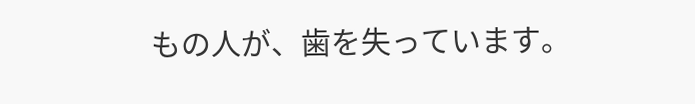もの人が、歯を失っています。